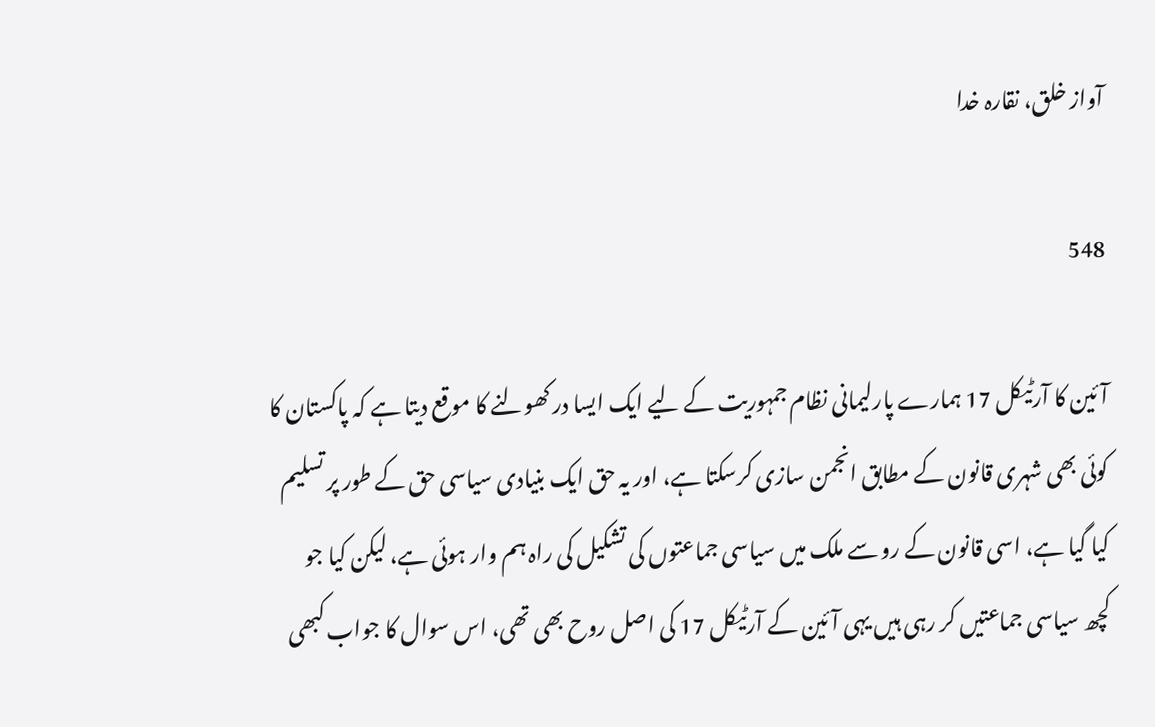آواز خلق، نقارہ خدا

548

آئین کا آرٹیکل 17 ہمارے پارلیمانی نظام جمہوریت کے لیے ایک ایسا در کھولنے کا موقع دیتا ہے کہ پاکستان کا کوئی بھی شہری قانون کے مطابق انجمن سازی کرسکتا ہے، اور یہ حق ایک بنیادی سیاسی حق کے طور پر تسلیم کیا گیا ہے، اسی قانون کے رو سے ملک میں سیاسی جماعتوں کی تشکیل کی راہ ہم وار ہوئی ہے، لیکن کیا جو کچھ سیاسی جماعتیں کر رہی ہیں یہی آئین کے آرٹیکل 17 کی اصل روح بھی تھی، اس سوال کا جواب کبھی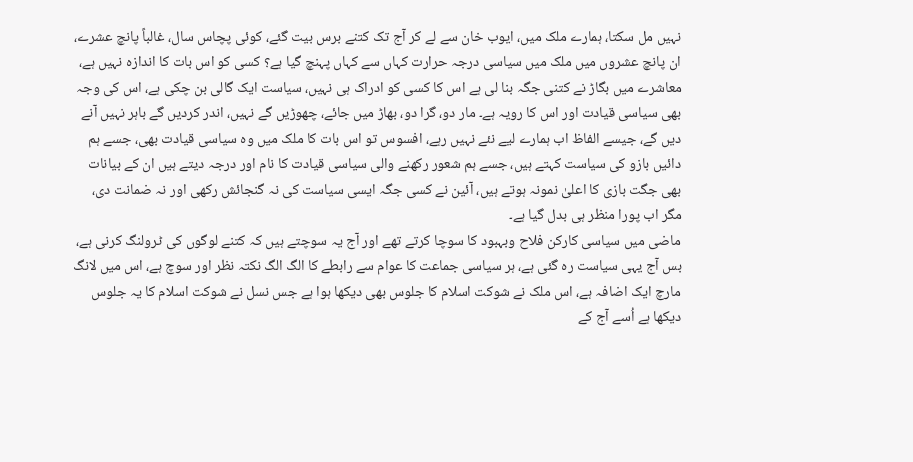نہیں مل سکتا، ہمارے ملک میں، ایوب خان سے لے کر آج تک کتنے برس بیت گئے، کوئی پچاس سال، غالباً پانچ عشرے، ان پانچ عشروں میں ملک میں سیاسی درجہ حرارت کہاں سے کہاں پہنچ گیا ہے؟ کسی کو اس بات کا اندازہ نہیں ہے، معاشرے میں بگاڑ نے کتنی جگہ بنا لی ہے اس کا کسی کو ادراک ہی نہیں، سیاست ایک گالی بن چکی ہے، اس کی وجہ بھی سیاسی قیادت اور اس کا رویہ ہے۔ مار دو، گرا دو، بھاڑ میں جائے، چھوڑیں گے نہیں، اندر کردیں گے باہر نہیں آنے دیں گے، جیسے الفاظ اب ہمارے لیے نئے نہیں رہے، افسوس تو اس بات کا ملک میں وہ سیاسی قیادت بھی، جسے ہم دائیں بازو کی سیاست کہتے ہیں، جسے ہم شعور رکھنے والی سیاسی قیادت کا نام اور درجہ دیتے ہیں ان کے بیانات بھی جگت بازی کا اعلیٰ نمونہ ہوتے ہیں، آئین نے کسی جگہ ایسی سیاست کی نہ گنجائش رکھی اور نہ ضمانت دی، مگر اب پورا منظر ہی بدل گیا ہے۔
ماضی میں سیاسی کارکن فلاح وبہبود کا سوچا کرتے تھے اور آج یہ سوچتے ہیں کہ کتنے لوگوں کی ٹرولنگ کرنی ہے، بس آج یہی سیاست رہ گئی ہے، ہر سیاسی جماعت کا عوام سے رابطے کا الگ الگ نکتہ نظر اور سوچ ہے، اس میں لانگ مارچ ایک اضافہ ہے، اس ملک نے شوکت اسلام کا جلوس بھی دیکھا ہوا ہے جس نسل نے شوکت اسلام کا یہ جلوس دیکھا ہے اُسے آج کے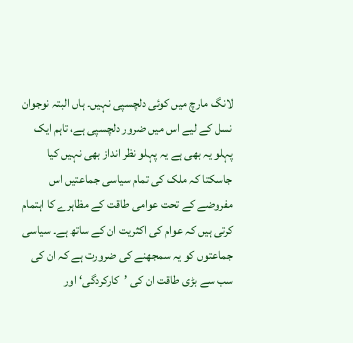لانگ مارچ میں کوئی دلچسپی نہیں۔ ہاں البتہ نوجوان نسل کے لیے اس میں ضرور دلچسپی ہے، تاہم ایک پہلو یہ بھی ہے یہ پہلو نظر انداز بھی نہیں کیا جاسکتا کہ ملک کی تمام سیاسی جماعتیں اس مفروضے کے تحت عوامی طاقت کے مظاہرے کا اہتمام کرتی ہیں کہ عوام کی اکثریت ان کے ساتھ ہے۔ سیاسی جماعتوں کو یہ سمجھنے کی ضرورت ہے کہ ان کی سب سے بڑی طاقت ان کی ’کارکردگی‘ اور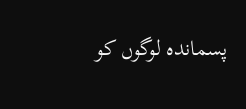پسماندہ لوگوں کو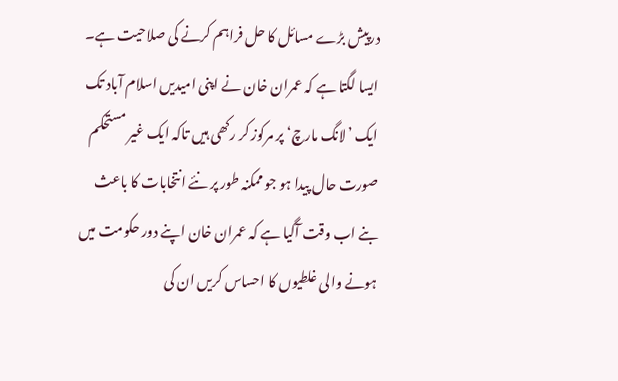درپیش بڑے مسائل کا حل فراہم کرنے کی صلاحیت ہے۔
ایسا لگتا ہے کہ عمران خان نے اپنی امیدیں اسلام آباد تک ایک ’لانگ مارچ‘ پر مرکوز کر رکھی ہیں تاکہ ایک غیر مستحکم صورت حال پیدا ہو جو ممکنہ طور پر نئے انتخابات کا باعث بنے اب وقت آگیا ہے کہ عمران خان اپنے دور حکومت میں ہونے والی غلطیوں کا احساس کریں ان کی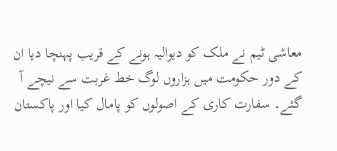معاشی ٹیم نے ملک کو دیوالیہ ہونے کے قریب پہنچا دیا ان کے دور حکومت میں ہزاروں لوگ خط غربت سے نیچے آ گئے۔ سفارت کاری کے اصولوں کو پامال کیا اور پاکستان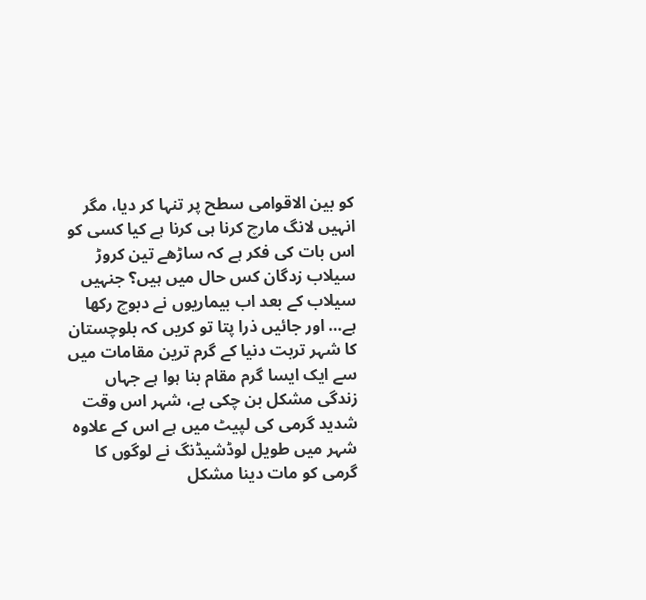کو بین الاقوامی سطح پر تنہا کر دیا، مگر انہیں لانگ مارچ کرنا ہی کرنا ہے کیا کسی کو اس بات کی فکر ہے کہ ساڑھے تین کروڑ سیلاب زدگان کس حال میں ہیں؟ جنہیں سیلاب کے بعد اب بیماریوں نے دبوچ رکھا ہے… اور جائیں ذرا پتا تو کریں کہ بلوچستان کا شہر تربت دنیا کے گرم ترین مقامات میں سے ایک ایسا گرم مقام بنا ہوا ہے جہاں زندگی مشکل بن چکی ہے، شہر اس وقت شدید گرمی کی لپیٹ میں ہے اس کے علاوہ شہر میں طویل لوڈشیڈنگ نے لوگوں کا گرمی کو مات دینا مشکل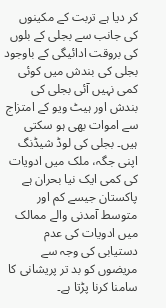کر دیا ہے تربت کے مکینوں کی جانب سے بجلی کے بلوں کی بروقت ادائیگی کے باوجود بجلی کی بندش میں کوئی کمی نہیں آئی بجلی کی بندش اور ہیٹ ویو کے امتزاج سے اموات بھی ہو سکتی ہیں۔ بجلی کی لوڈ شیڈنگ اپنی جگہ، ملک میں ادویات کی کمی ایک نیا بحران ہے پاکستان جیسے کم اور متوسط آمدنی والے ممالک میں ادویات کی عدم دستیابی کی وجہ سے مریضوں کو بد تر پریشانی کا سامنا کرنا پڑتا ہے۔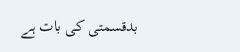بدقسمتی کی بات ہے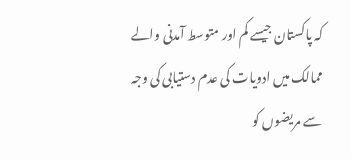کہ پاکستان جیسے کم اور متوسط آمدنی والے ممالک میں ادویات کی عدم دستیابی کی وجہ سے مریضوں کو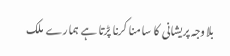بلاوجہ پریشانی کا سامنا کرنا پڑتا ہے ہمارے ملک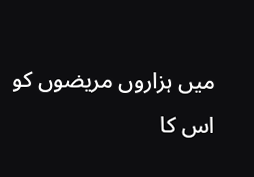میں ہزاروں مریضوں کو اس کا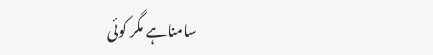سامناہے مگر کوئی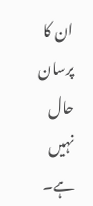ان کا پرسان حال نہیں ہے۔